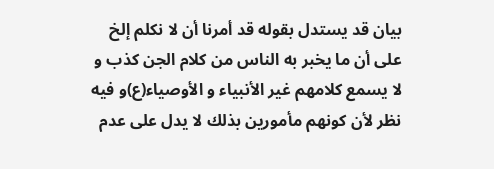بيان قد يستدل بقوله قد أمرنا أن لا نكلم إلخ على أن ما يخبر به الناس من كلام الجن كذب و لا يسمع كلامهم غير الأنبياء و الأوصياء(ع)و فيه نظر لأن كونهم مأمورين بذلك لا يدل على عدم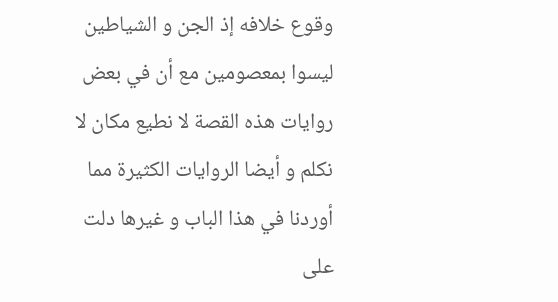وقوع خلافه إذ الجن و الشياطين ليسوا بمعصومين مع أن في بعض روايات هذه القصة لا نطيع مكان لا نكلم و أيضا الروايات الكثيرة مما أوردنا في هذا الباب و غيرها دلت على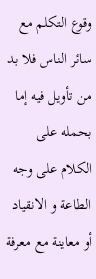وقوع التكلم مع سائر الناس فلا بد من تأويل فيه إما بحمله على الكلام على وجه الطاعة و الانقياد أو معاينة مع معرفة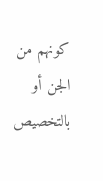كونهم من الجن أو بالتخصيص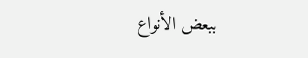ببعض الأنواع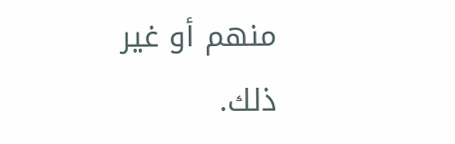منهم أو غير ذلك.